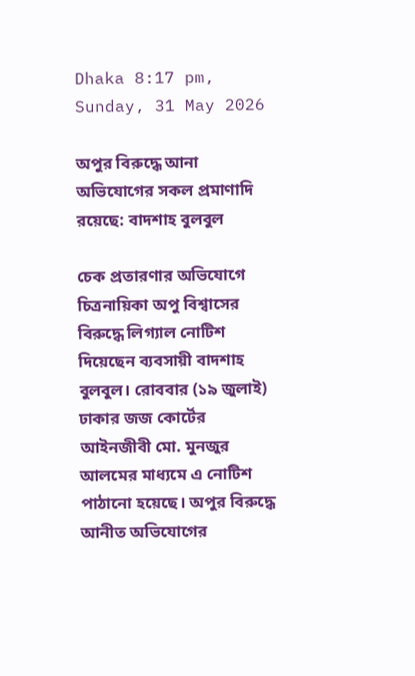Dhaka 8:17 pm, Sunday, 31 May 2026

অপুর বিরুদ্ধে আনা অভিযোগের সকল প্রমাণাদি রয়েছে: বাদশাহ বুলবুল

চেক প্রতারণার অভিযোগে চিত্রনায়িকা অপু বিশ্বাসের বিরুদ্ধে লিগ্যাল নোটিশ দিয়েছেন ব্যবসায়ী বাদশাহ বুলবুল। রোববার (১৯ জুলাই) ঢাকার জজ কোর্টের আইনজীবী মো. মুনজুর আলমের মাধ্যমে এ নোটিশ পাঠানো হয়েছে। অপুর বিরুদ্ধে আনীত অভিযোগের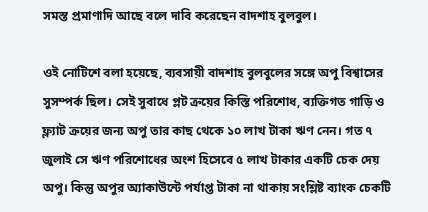সমস্ত প্রমাণাদি আছে বলে দাবি করেছেন বাদশাহ বুলবুল।

ওই নোটিশে বলা হয়েছে, ব্যবসায়ী বাদশাহ বুলবুলের সঙ্গে অপু বিশ্বাসের সুসম্পর্ক ছিল। সেই সুবাধে প্লট ক্রয়ের কিস্তি পরিশোধ, ব্যক্তিগত গাড়ি ও ফ্ল্যাট ক্রয়ের জন্য অপু তার কাছ থেকে ১০ লাখ টাকা ঋণ নেন। গত ৭ জুলাই সে ঋণ পরিশোধের অংশ হিসেবে ৫ লাখ টাকার একটি চেক দেয় অপু। কিন্তু অপুর অ্যাকাউন্টে পর্যাপ্ত টাকা না থাকায় সংশ্লিষ্ট ব্যাংক চেকটি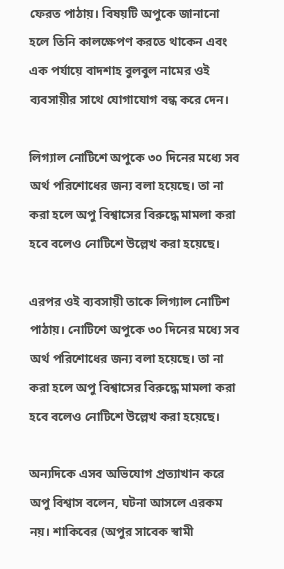ফেরত পাঠায়। বিষয়টি অপুকে জানানো হলে তিনি কালক্ষেপণ করতে থাকেন এবং এক পর্যায়ে বাদশাহ বুলবুল নামের ওই ব্যবসায়ীর সাথে যোগাযোগ বন্ধ করে দেন।

লিগ্যাল নোটিশে অপুকে ৩০ দিনের মধ্যে সব অর্থ পরিশোধের জন্য বলা হয়েছে। তা না করা হলে অপু বিশ্বাসের বিরুদ্ধে মামলা করা হবে বলেও নোটিশে উল্লেখ করা হয়েছে।

এরপর ওই ব্যবসায়ী তাকে লিগ্যাল নোটিশ পাঠায়। নোটিশে অপুকে ৩০ দিনের মধ্যে সব অর্থ পরিশোধের জন্য বলা হয়েছে। তা না করা হলে অপু বিশ্বাসের বিরুদ্ধে মামলা করা হবে বলেও নোটিশে উল্লেখ করা হয়েছে।

অন্যদিকে এসব অভিযোগ প্রত্যাখান করে অপু বিশ্বাস বলেন, ঘটনা আসলে এরকম নয়। শাকিবের (অপুর সাবেক স্বামী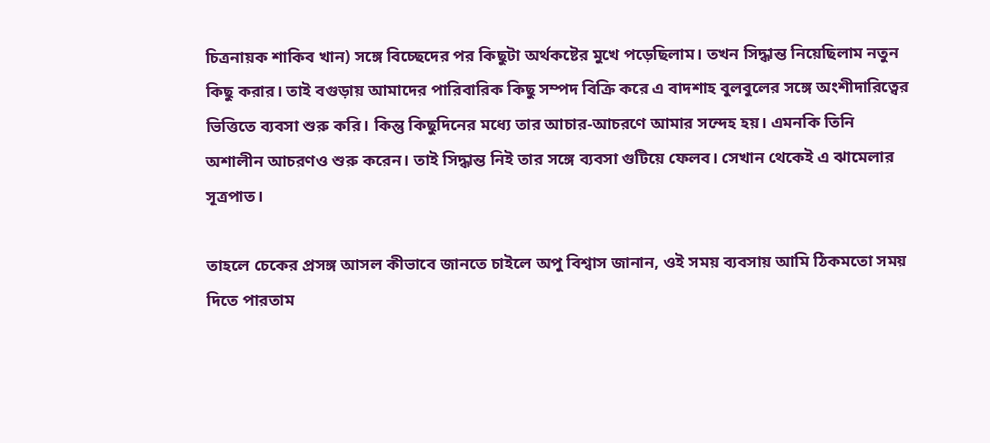চিত্রনায়ক শাকিব খান) সঙ্গে বিচ্ছেদের পর কিছুটা অর্থকষ্টের মুখে পড়েছিলাম। তখন সিদ্ধান্ত নিয়েছিলাম নতুন কিছু করার। তাই বগুড়ায় আমাদের পারিবারিক কিছু সম্পদ বিক্রি করে এ বাদশাহ বুলবুলের সঙ্গে অংশীদারিত্বের ভিত্তিতে ব্যবসা শুরু করি। কিন্তু কিছুদিনের মধ্যে তার আচার-আচরণে আমার সন্দেহ হয়। এমনকি তিনি অশালীন আচরণও শুরু করেন। তাই সিদ্ধান্ত নিই তার সঙ্গে ব্যবসা গুটিয়ে ফেলব। সেখান থেকেই এ ঝামেলার সূত্রপাত।

তাহলে চেকের প্রসঙ্গ আসল কীভাবে জানতে চাইলে অপু বিশ্বাস জানান, ওই সময় ব্যবসায় আমি ঠিকমতো সময় দিতে পারতাম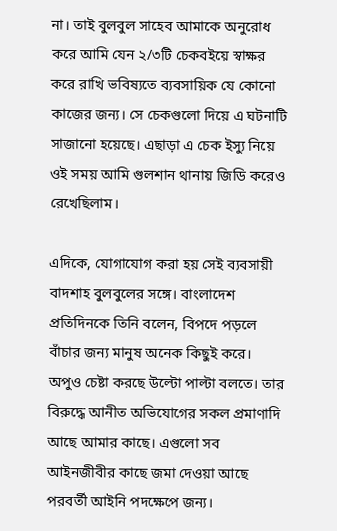না। তাই বুলবুল সাহেব আমাকে অনুরোধ করে আমি যেন ২/৩টি চেকবইয়ে স্বাক্ষর করে রাখি ভবিষ্যতে ব্যবসায়িক যে কোনো কাজের জন্য। সে চেকগুলো দিয়ে এ ঘটনাটি সাজানো হয়েছে। এছাড়া এ চেক ইস্যু নিয়ে ওই সময় আমি গুলশান থানায় জিডি করেও রেখেছিলাম।

এদিকে, যোগাযোগ করা হয় সেই ব্যবসায়ী বাদশাহ বুলবুলের সঙ্গে। বাংলাদেশ প্রতিদিনকে তিনি বলেন, বিপদে পড়লে বাঁচার জন্য মানুষ অনেক কিছুই করে। অপুও চেষ্টা করছে উল্টো পাল্টা বলতে। তার বিরুদ্ধে আনীত অভিযোগের সকল প্রমাণাদি আছে আমার কাছে। এগুলো সব আইনজীবীর কাছে জমা দেওয়া আছে পরবর্তী আইনি পদক্ষেপে জন্য।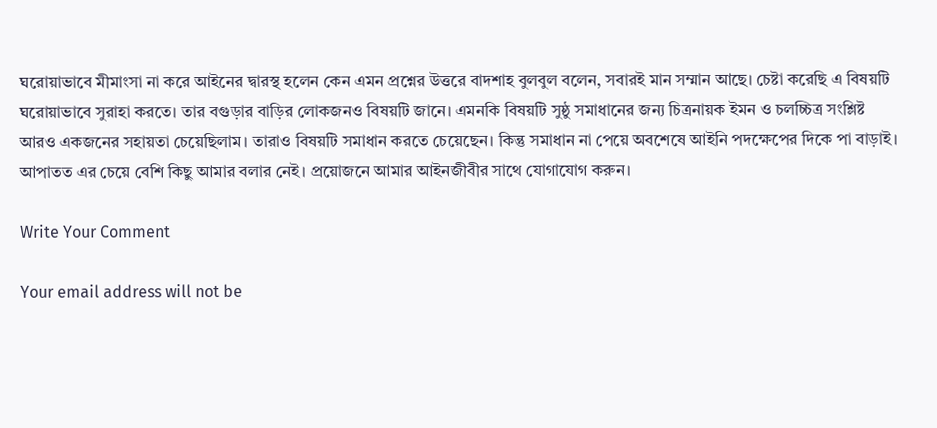ঘরোয়াভাবে মীমাংসা না করে আইনের দ্বারস্থ হলেন কেন এমন প্রশ্নের উত্তরে বাদশাহ বুলবুল বলেন, সবারই মান সম্মান আছে। চেষ্টা করেছি এ বিষয়টি ঘরোয়াভাবে সুরাহা করতে। তার বগুড়ার বাড়ির লোকজনও বিষয়টি জানে। এমনকি বিষয়টি সুষ্ঠু সমাধানের জন্য চিত্রনায়ক ইমন ও চলচ্চিত্র সংশ্লিষ্ট আরও একজনের সহায়তা চেয়েছিলাম। তারাও বিষয়টি সমাধান করতে চেয়েছেন। কিন্তু সমাধান না পেয়ে অবশেষে আইনি পদক্ষেপের দিকে পা বাড়াই। আপাতত এর চেয়ে বেশি কিছু আমার বলার নেই। প্রয়োজনে আমার আইনজীবীর সাথে যোগাযোগ করুন।

Write Your Comment

Your email address will not be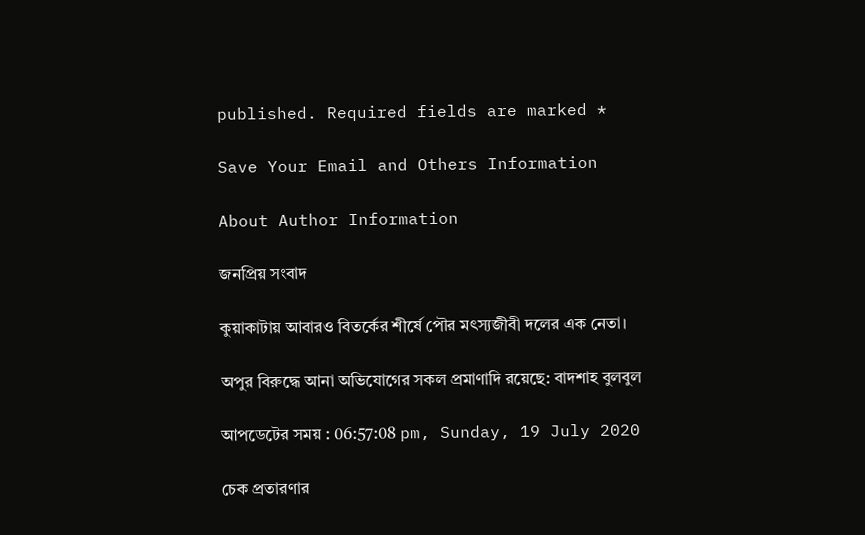published. Required fields are marked *

Save Your Email and Others Information

About Author Information

জনপ্রিয় সংবাদ

কুয়াকাটায় আবারও বিতর্কের শীর্ষে পৌর মৎস্যজীবী দলের এক নেতা।

অপুর বিরুদ্ধে আনা অভিযোগের সকল প্রমাণাদি রয়েছে: বাদশাহ বুলবুল

আপডেটের সময় : 06:57:08 pm, Sunday, 19 July 2020

চেক প্রতারণার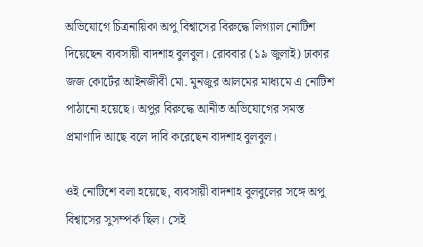অভিযোগে চিত্রনায়িকা অপু বিশ্বাসের বিরুদ্ধে লিগ্যাল নোটিশ দিয়েছেন ব্যবসায়ী বাদশাহ বুলবুল। রোববার (১৯ জুলাই) ঢাকার জজ কোর্টের আইনজীবী মো. মুনজুর আলমের মাধ্যমে এ নোটিশ পাঠানো হয়েছে। অপুর বিরুদ্ধে আনীত অভিযোগের সমস্ত প্রমাণাদি আছে বলে দাবি করেছেন বাদশাহ বুলবুল।

ওই নোটিশে বলা হয়েছে, ব্যবসায়ী বাদশাহ বুলবুলের সঙ্গে অপু বিশ্বাসের সুসম্পর্ক ছিল। সেই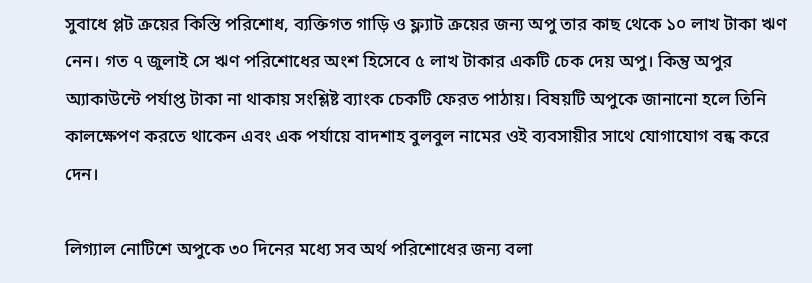সুবাধে প্লট ক্রয়ের কিস্তি পরিশোধ, ব্যক্তিগত গাড়ি ও ফ্ল্যাট ক্রয়ের জন্য অপু তার কাছ থেকে ১০ লাখ টাকা ঋণ নেন। গত ৭ জুলাই সে ঋণ পরিশোধের অংশ হিসেবে ৫ লাখ টাকার একটি চেক দেয় অপু। কিন্তু অপুর অ্যাকাউন্টে পর্যাপ্ত টাকা না থাকায় সংশ্লিষ্ট ব্যাংক চেকটি ফেরত পাঠায়। বিষয়টি অপুকে জানানো হলে তিনি কালক্ষেপণ করতে থাকেন এবং এক পর্যায়ে বাদশাহ বুলবুল নামের ওই ব্যবসায়ীর সাথে যোগাযোগ বন্ধ করে দেন।

লিগ্যাল নোটিশে অপুকে ৩০ দিনের মধ্যে সব অর্থ পরিশোধের জন্য বলা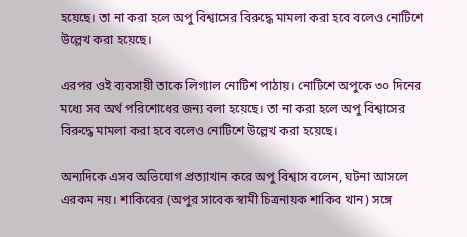হয়েছে। তা না করা হলে অপু বিশ্বাসের বিরুদ্ধে মামলা করা হবে বলেও নোটিশে উল্লেখ করা হয়েছে।

এরপর ওই ব্যবসায়ী তাকে লিগ্যাল নোটিশ পাঠায়। নোটিশে অপুকে ৩০ দিনের মধ্যে সব অর্থ পরিশোধের জন্য বলা হয়েছে। তা না করা হলে অপু বিশ্বাসের বিরুদ্ধে মামলা করা হবে বলেও নোটিশে উল্লেখ করা হয়েছে।

অন্যদিকে এসব অভিযোগ প্রত্যাখান করে অপু বিশ্বাস বলেন, ঘটনা আসলে এরকম নয়। শাকিবের (অপুর সাবেক স্বামী চিত্রনায়ক শাকিব খান) সঙ্গে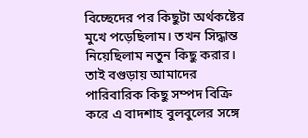বিচ্ছেদের পর কিছুটা অর্থকষ্টের মুখে পড়েছিলাম। তখন সিদ্ধান্ত নিয়েছিলাম নতুন কিছু করার। তাই বগুড়ায় আমাদের পারিবারিক কিছু সম্পদ বিক্রি করে এ বাদশাহ বুলবুলের সঙ্গে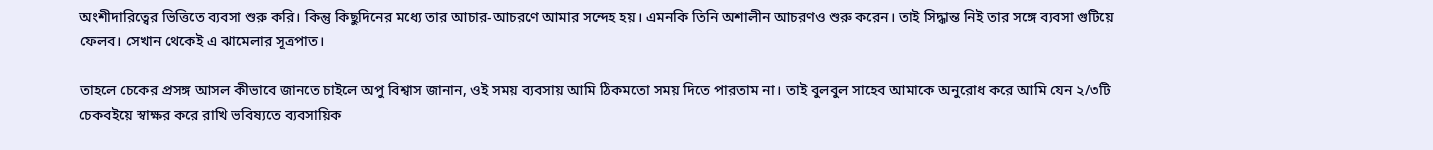অংশীদারিত্বের ভিত্তিতে ব্যবসা শুরু করি। কিন্তু কিছুদিনের মধ্যে তার আচার-আচরণে আমার সন্দেহ হয়। এমনকি তিনি অশালীন আচরণও শুরু করেন। তাই সিদ্ধান্ত নিই তার সঙ্গে ব্যবসা গুটিয়ে ফেলব। সেখান থেকেই এ ঝামেলার সূত্রপাত।

তাহলে চেকের প্রসঙ্গ আসল কীভাবে জানতে চাইলে অপু বিশ্বাস জানান, ওই সময় ব্যবসায় আমি ঠিকমতো সময় দিতে পারতাম না। তাই বুলবুল সাহেব আমাকে অনুরোধ করে আমি যেন ২/৩টি চেকবইয়ে স্বাক্ষর করে রাখি ভবিষ্যতে ব্যবসায়িক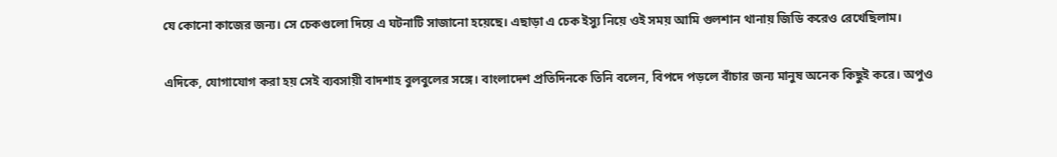যে কোনো কাজের জন্য। সে চেকগুলো দিয়ে এ ঘটনাটি সাজানো হয়েছে। এছাড়া এ চেক ইস্যু নিয়ে ওই সময় আমি গুলশান থানায় জিডি করেও রেখেছিলাম।

এদিকে, যোগাযোগ করা হয় সেই ব্যবসায়ী বাদশাহ বুলবুলের সঙ্গে। বাংলাদেশ প্রতিদিনকে তিনি বলেন, বিপদে পড়লে বাঁচার জন্য মানুষ অনেক কিছুই করে। অপুও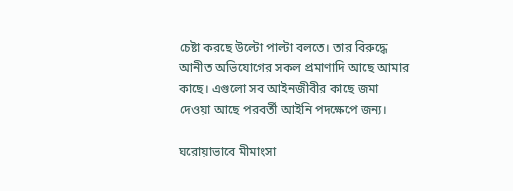চেষ্টা করছে উল্টো পাল্টা বলতে। তার বিরুদ্ধে আনীত অভিযোগের সকল প্রমাণাদি আছে আমার কাছে। এগুলো সব আইনজীবীর কাছে জমা দেওয়া আছে পরবর্তী আইনি পদক্ষেপে জন্য।

ঘরোয়াভাবে মীমাংসা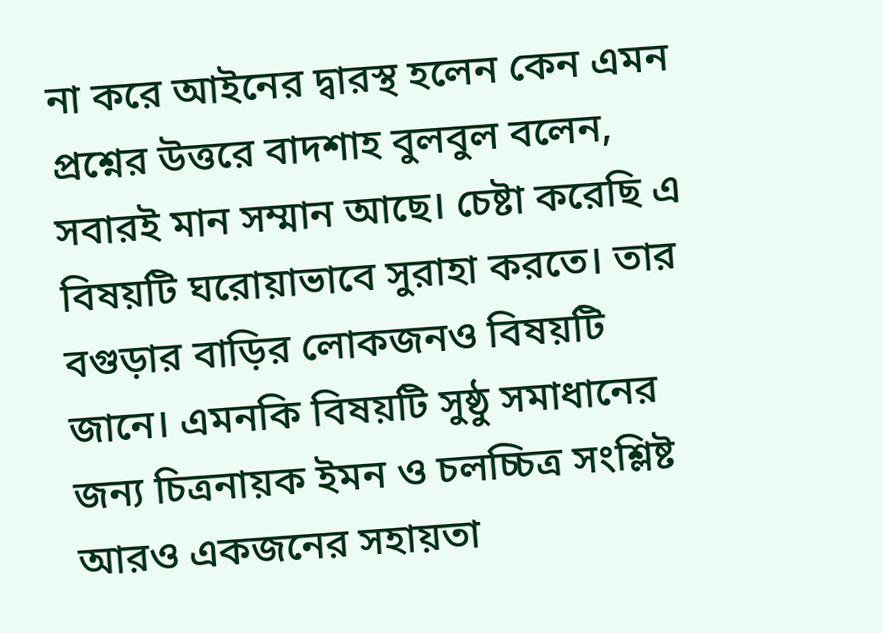না করে আইনের দ্বারস্থ হলেন কেন এমন প্রশ্নের উত্তরে বাদশাহ বুলবুল বলেন, সবারই মান সম্মান আছে। চেষ্টা করেছি এ বিষয়টি ঘরোয়াভাবে সুরাহা করতে। তার বগুড়ার বাড়ির লোকজনও বিষয়টি জানে। এমনকি বিষয়টি সুষ্ঠু সমাধানের জন্য চিত্রনায়ক ইমন ও চলচ্চিত্র সংশ্লিষ্ট আরও একজনের সহায়তা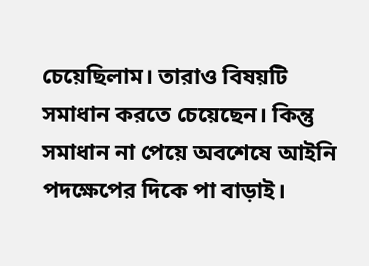চেয়েছিলাম। তারাও বিষয়টি সমাধান করতে চেয়েছেন। কিন্তু সমাধান না পেয়ে অবশেষে আইনি পদক্ষেপের দিকে পা বাড়াই।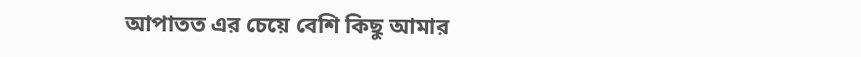আপাতত এর চেয়ে বেশি কিছু আমার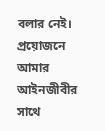বলার নেই। প্রয়োজনে আমার আইনজীবীর সাথে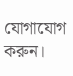যোগাযোগ করুন।